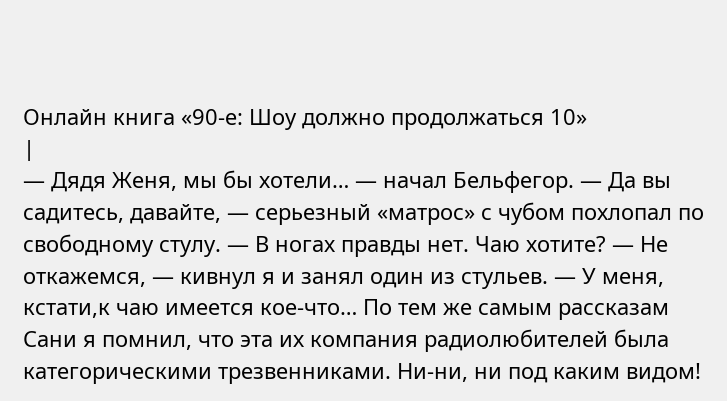Онлайн книга «90-е: Шоу должно продолжаться 10»
|
— Дядя Женя, мы бы хотели… — начал Бельфегор. — Да вы садитесь, давайте, — серьезный «матрос» с чубом похлопал по свободному стулу. — В ногах правды нет. Чаю хотите? — Не откажемся, — кивнул я и занял один из стульев. — У меня, кстати,к чаю имеется кое-что… По тем же самым рассказам Сани я помнил, что эта их компания радиолюбителей была категорическими трезвенниками. Ни-ни, ни под каким видом!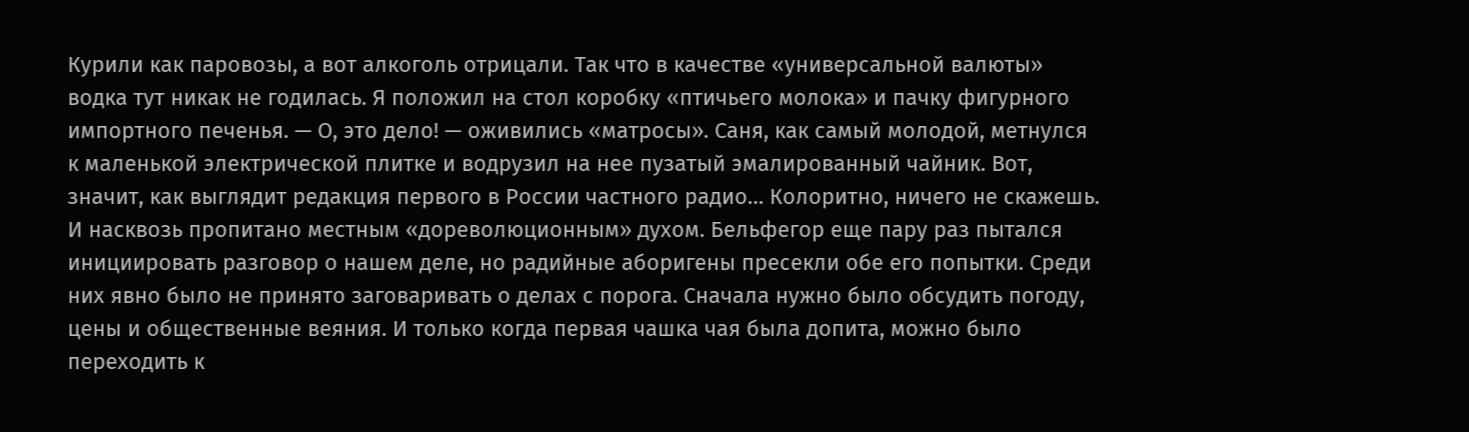Курили как паровозы, а вот алкоголь отрицали. Так что в качестве «универсальной валюты» водка тут никак не годилась. Я положил на стол коробку «птичьего молока» и пачку фигурного импортного печенья. — О, это дело! — оживились «матросы». Саня, как самый молодой, метнулся к маленькой электрической плитке и водрузил на нее пузатый эмалированный чайник. Вот, значит, как выглядит редакция первого в России частного радио… Колоритно, ничего не скажешь. И насквозь пропитано местным «дореволюционным» духом. Бельфегор еще пару раз пытался инициировать разговор о нашем деле, но радийные аборигены пресекли обе его попытки. Среди них явно было не принято заговаривать о делах с порога. Сначала нужно было обсудить погоду, цены и общественные веяния. И только когда первая чашка чая была допита, можно было переходить к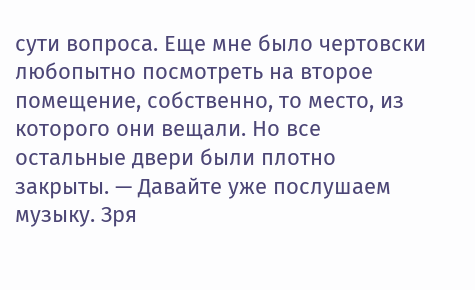сути вопроса. Еще мне было чертовски любопытно посмотреть на второе помещение, собственно, то место, из которого они вещали. Но все остальные двери были плотно закрыты. — Давайте уже послушаем музыку. Зря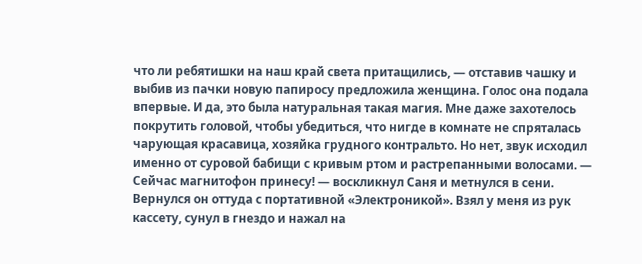что ли ребятишки на наш край света притащились, — отставив чашку и выбив из пачки новую папиросу предложила женщина. Голос она подала впервые. И да, это была натуральная такая магия. Мне даже захотелось покрутить головой, чтобы убедиться, что нигде в комнате не спряталась чарующая красавица, хозяйка грудного контральто. Но нет, звук исходил именно от суровой бабищи с кривым ртом и растрепанными волосами. — Сейчас магнитофон принесу! — воскликнул Саня и метнулся в сени. Вернулся он оттуда с портативной «Электроникой». Взял у меня из рук кассету, сунул в гнездо и нажал на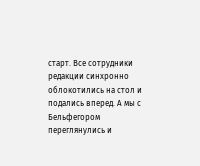старт. Все сотрудники редакции синхронно облокотились на стол и подались вперед. А мы с Бельфегором переглянулись и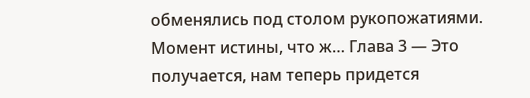обменялись под столом рукопожатиями. Момент истины, что ж… Глава 3 — Это получается, нам теперь придется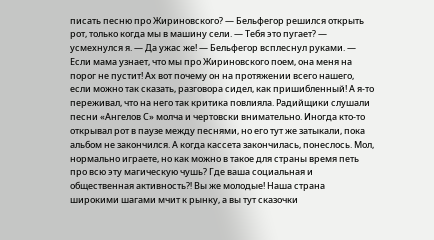писать песню про Жириновского? — Бельфегор решился открыть рот, только когда мы в машину сели. — Тебя это пугает? — усмехнулся я. — Да ужас же! — Бельфегор всплеснул руками. — Если мама узнает, что мы про Жириновского поем, она меня на порог не пустит! Ах вот почему он на протяжении всего нашего, если можно так сказать, разговора сидел, как пришибленный! А я-то переживал, что на него так критика повлияла. Радийщики слушали песни «Ангелов С» молча и чертовски внимательно. Иногда кто-то открывал рот в паузе между песнями, но его тут же затыкали, пока альбом не закончился. А когда кассета закончилась, понеслось. Мол, нормально играете, но как можно в такое для страны время петь про всю эту магическую чушь? Где ваша социальная и общественная активность⁈ Вы же молодые! Наша страна широкими шагами мчит к рынку, а вы тут сказочки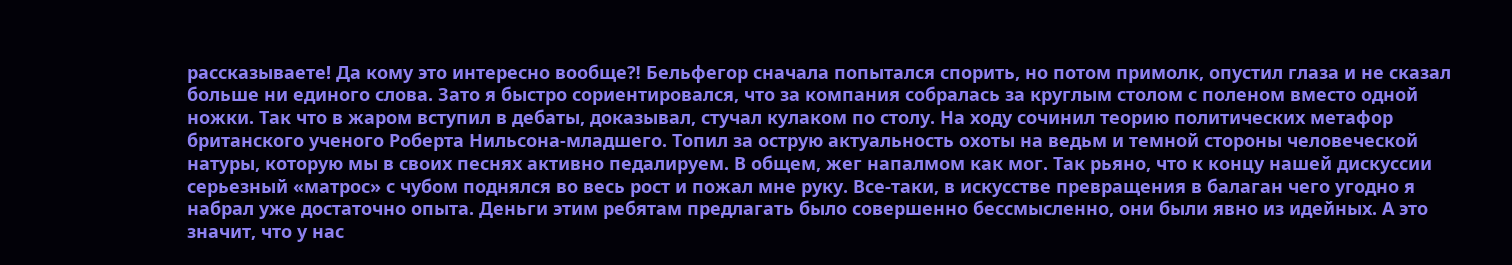рассказываете! Да кому это интересно вообще⁈ Бельфегор сначала попытался спорить, но потом примолк, опустил глаза и не сказал больше ни единого слова. Зато я быстро сориентировался, что за компания собралась за круглым столом с поленом вместо одной ножки. Так что в жаром вступил в дебаты, доказывал, стучал кулаком по столу. На ходу сочинил теорию политических метафор британского ученого Роберта Нильсона-младшего. Топил за острую актуальность охоты на ведьм и темной стороны человеческой натуры, которую мы в своих песнях активно педалируем. В общем, жег напалмом как мог. Так рьяно, что к концу нашей дискуссии серьезный «матрос» с чубом поднялся во весь рост и пожал мне руку. Все-таки, в искусстве превращения в балаган чего угодно я набрал уже достаточно опыта. Деньги этим ребятам предлагать было совершенно бессмысленно, они были явно из идейных. А это значит, что у нас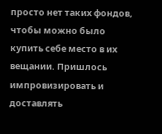просто нет таких фондов, чтобы можно было купить себе место в их вещании. Пришлось импровизировать и доставлять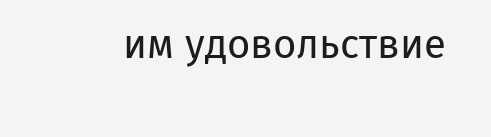им удовольствие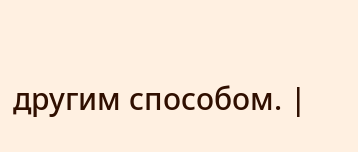другим способом. |